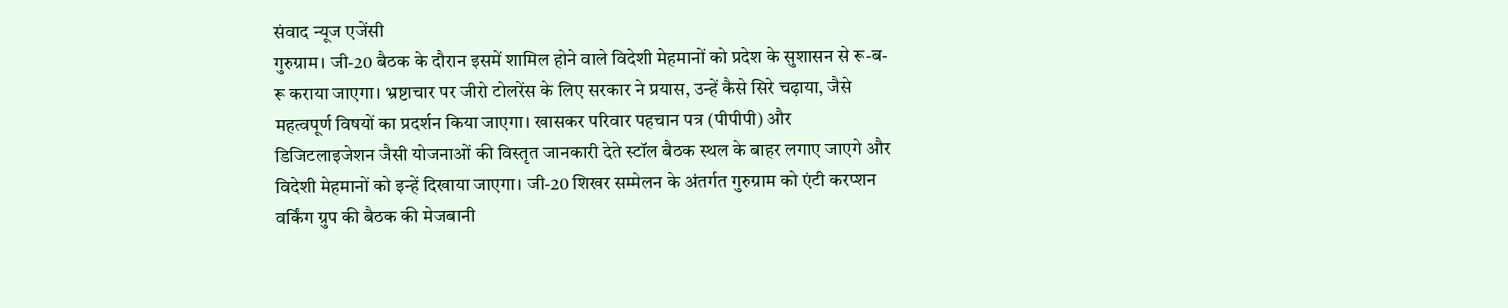संवाद न्यूज एजेंसी
गुरुग्राम। जी-20 बैठक के दौरान इसमें शामिल होने वाले विदेशी मेहमानों को प्रदेश के सुशासन से रू-ब-रू कराया जाएगा। भ्रष्टाचार पर जीरो टोलरेंस के लिए सरकार ने प्रयास, उन्हें कैसे सिरे चढ़ाया, जैसे महत्वपूर्ण विषयों का प्रदर्शन किया जाएगा। खासकर परिवार पहचान पत्र (पीपीपी) और डिजिटलाइजेशन जैसी योजनाओं की विस्तृत जानकारी देते स्टॉल बैठक स्थल के बाहर लगाए जाएगे और विदेशी मेहमानों को इन्हें दिखाया जाएगा। जी-20 शिखर सम्मेलन के अंतर्गत गुरुग्राम को एंटी करप्शन वर्किंग ग्रुप की बैठक की मेजबानी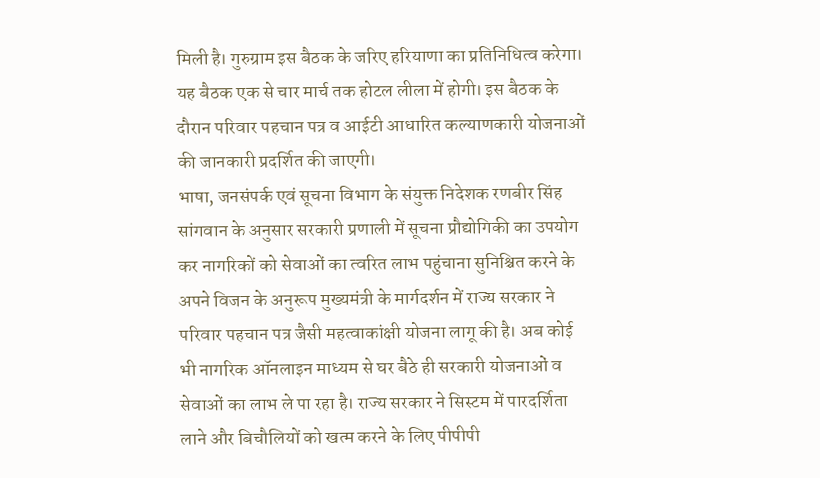मिली है। गुरुग्राम इस बैठक के जरिए हरियाणा का प्रतिनिधित्व करेगा। यह बैठक एक से चार मार्च तक होटल लीला में होगी। इस बैठक के दौरान परिवार पहचान पत्र व आईटी आधारित कल्याणकारी योजनाओं की जानकारी प्रदर्शित की जाएगी।
भाषा, जनसंपर्क एवं सूचना विभाग के संयुक्त निदेशक रणबीर सिंह सांगवान के अनुसार सरकारी प्रणाली में सूचना प्रौद्योगिकी का उपयोग कर नागरिकों को सेवाओं का त्वरित लाभ पहुंचाना सुनिश्चित करने के अपने विजन के अनुरूप मुख्यमंत्री के मार्गदर्शन में राज्य सरकार ने परिवार पहचान पत्र जैसी महत्वाकांक्षी योजना लागू की है। अब कोई भी नागरिक ऑनलाइन माध्यम से घर बैठे ही सरकारी योजनाओं व सेवाओं का लाभ ले पा रहा है। राज्य सरकार ने सिस्टम में पारदर्शिता लाने और बिचौलियों को खत्म करने के लिए पीपीपी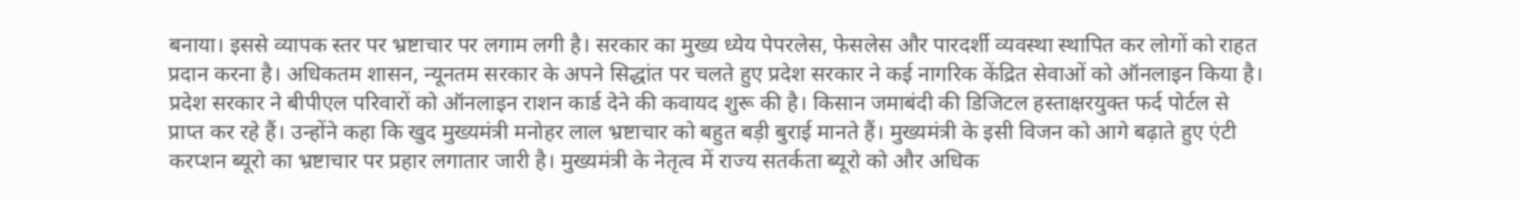बनाया। इससे व्यापक स्तर पर भ्रष्टाचार पर लगाम लगी है। सरकार का मुख्य ध्येय पेपरलेस, फेसलेस और पारदर्शी व्यवस्था स्थापित कर लोगों को राहत प्रदान करना है। अधिकतम शासन, न्यूनतम सरकार के अपने सिद्धांत पर चलते हुए प्रदेश सरकार ने कई नागरिक केंद्रित सेवाओं को ऑनलाइन किया है। प्रदेश सरकार ने बीपीएल परिवारों को ऑनलाइन राशन कार्ड देने की कवायद शुरू की है। किसान जमाबंदी की डिजिटल हस्ताक्षरयुक्त फर्द पोर्टल से प्राप्त कर रहे हैं। उन्होंने कहा कि खुद मुख्यमंत्री मनोहर लाल भ्रष्टाचार को बहुत बड़ी बुराई मानते हैं। मुख्यमंत्री के इसी विजन को आगे बढ़ाते हुए एंटी करप्शन ब्यूरो का भ्रष्टाचार पर प्रहार लगातार जारी है। मुख्यमंत्री के नेतृत्व में राज्य सतर्कता ब्यूरो को और अधिक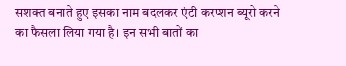सशक्त बनाते हुए इसका नाम बदलकर एंटी करप्शन ब्यूरो करने का फैसला लिया गया है। इन सभी बातों का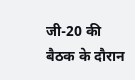जी-20 की बैठक के दौरान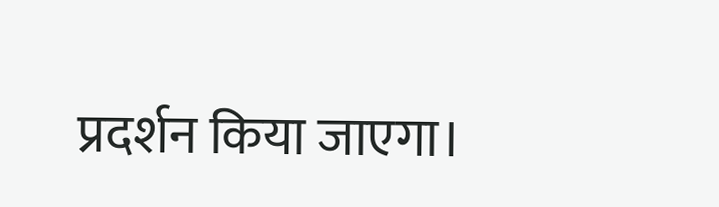प्रदर्शन किया जाएगा।